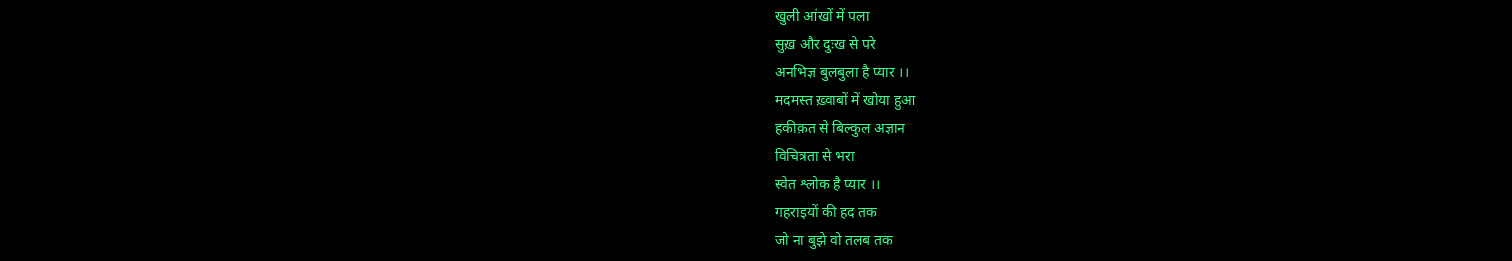खुली आंखों में पला
सुख़ और दुःख से परे
अनभिज्ञ बुलबुला है प्यार ।।
मदमस्त ख़्वाबों में खोया हुआ
हकीक़त से बिल्कुल अज्ञान
विचित्रता से भरा
स्वेत श्लोक है प्यार ।।
गहराइयों की हद तक
जो ना बुझे वो तलब तक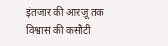इंतजार की आरज़ू तक
विश्वास की कसौटी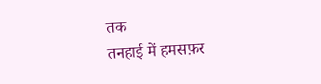तक
तनहाई में हमसफ़र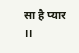सा है प्यार ।।